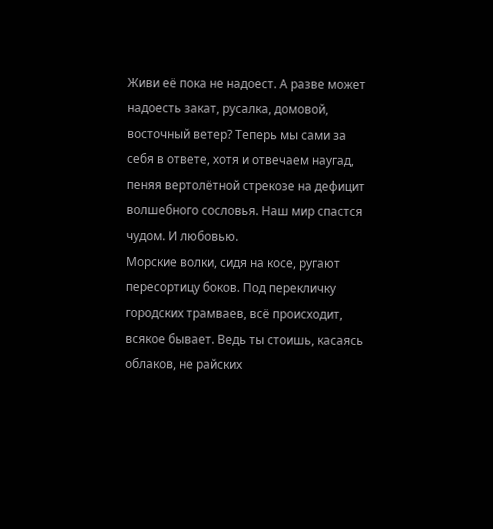Живи её пока не надоест. А разве может надоесть закат, русалка, домовой, восточный ветер? Теперь мы сами за себя в ответе, хотя и отвечаем наугад, пеняя вертолётной стрекозе на дефицит волшебного сословья. Наш мир спастся чудом. И любовью.
Морские волки, сидя на косе, ругают пересортицу боков. Под перекличку городских трамваев, всё происходит, всякое бывает. Ведь ты стоишь, касаясь облаков, не райских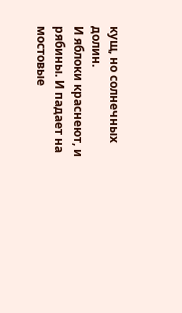кущ, но солнечных долин.
И яблоки краснеют, и рябины. И падает на мостовые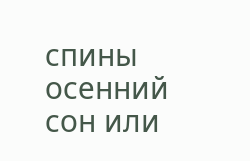спины осенний сон или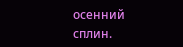осенний сплин.